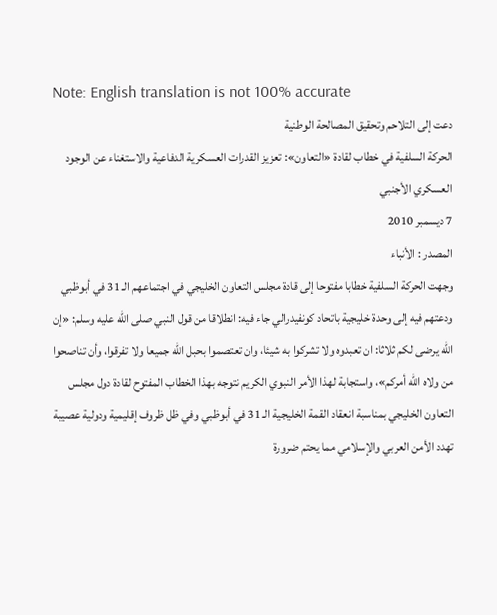Note: English translation is not 100% accurate
دعت إلى التلاحم وتحقيق المصالحة الوطنية
الحركة السلفية في خطاب لقادة «التعاون»: تعزيز القدرات العسكرية الدفاعية والاستغناء عن الوجود العسكري الأجنبي
7 ديسمبر 2010
المصدر : الأنباء
وجهت الحركة السلفية خطابا مفتوحا إلى قادة مجلس التعاون الخليجي في اجتماعهم الـ 31 في أبوظبي ودعتهم فيه إلى وحدة خليجية باتحاد كونفيدرالي جاء فيه: انطلاقا من قول النبي صلى الله عليه وسلم: «إن الله يرضى لكم ثلاثا: ان تعبدوه ولا تشركوا به شيئا، وان تعتصموا بحبل الله جميعا ولا تفرقوا، وأن تناصحوا من ولاه الله أمركم»، واستجابة لهذا الأمر النبوي الكريم نتوجه بهذا الخطاب المفتوح لقادة دول مجلس التعاون الخليجي بمناسبة انعقاد القمة الخليجية الـ 31 في أبوظبي وفي ظل ظروف إقليمية ودولية عصيبة تهدد الأمن العربي والإسلامي مما يحتم ضرورة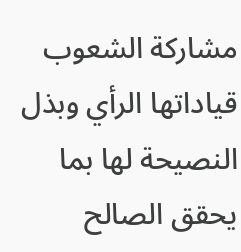مشاركة الشعوب قياداتها الرأي وبذل النصيحة لها بما يحقق الصالح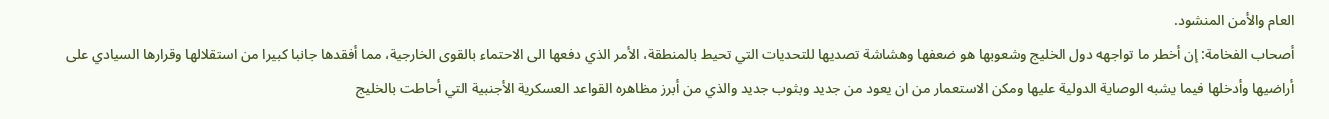العام والأمن المنشود.
أصحاب الفخامة: إن أخطر ما تواجهه دول الخليج وشعوبها هو ضعفها وهشاشة تصديها للتحديات التي تحيط بالمنطقة، الأمر الذي دفعها الى الاحتماء بالقوى الخارجية، مما أفقدها جانبا كبيرا من استقلالها وقرارها السيادي على أراضيها وأدخلها فيما يشبه الوصاية الدولية عليها ومكن الاستعمار من ان يعود من جديد وبثوب جديد والذي من أبرز مظاهره القواعد العسكرية الأجنبية التي أحاطت بالخليج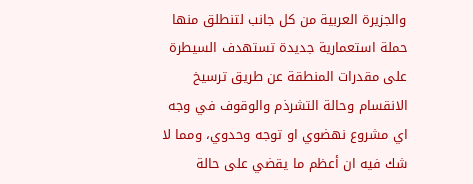والجزيرة العربية من كل جانب لتنطلق منها حملة استعمارية جديدة تستهدف السيطرة على مقدرات المنطقة عن طريق ترسيخ الانقسام وحالة التشرذم والوقوف في وجه اي مشروع نهضوي او توجه وحدوي، ومما لا شك فيه ان أعظم ما يقضي على حالة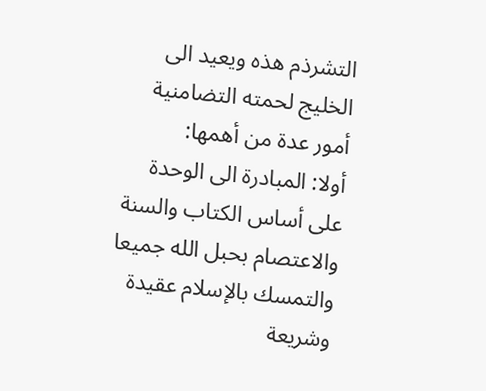التشرذم هذه ويعيد الى الخليج لحمته التضامنية أمور عدة من أهمها:
أولا: المبادرة الى الوحدة على أساس الكتاب والسنة والاعتصام بحبل الله جميعا والتمسك بالإسلام عقيدة وشريعة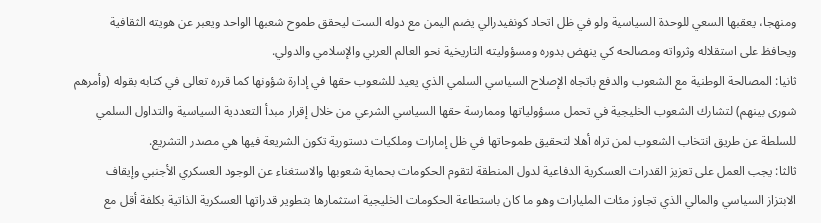ومنهجا، يعقبها السعي للوحدة السياسية ولو في ظل اتحاد كونفيدرالي يضم اليمن مع دوله الست ليحقق طموح شعبها الواحد ويعبر عن هويته الثقافية ويحافظ على استقلاله وثرواته ومصالحه كي ينهض بدوره ومسؤوليته التاريخية نحو العالم العربي والإسلامي والدولي.
ثانيا: المصالحة الوطنية مع الشعوب والدفع باتجاه الإصلاح السياسي السلمي الذي يعيد للشعوب حقها في إدارة شؤونها كما قرره تعالى في كتابه بقوله (وأمرهم شورى بينهم) لتشارك الشعوب الخليجية في تحمل مسؤولياتها وممارسة حقها السياسي الشرعي من خلال إقرار مبدأ التعددية السياسية والتداول السلمي للسلطة عن طريق انتخاب الشعوب لمن تراه أهلا لتحقيق طموحاتها في ظل إمارات وملكيات دستورية تكون الشريعة فيها هي مصدر التشريع.
ثالثا: يجب العمل على تعزيز القدرات العسكرية الدفاعية لدول المنطقة لتقوم الحكومات بحماية شعوبها والاستغناء عن الوجود العسكري الأجنبي وإيقاف الابتزاز السياسي والمالي الذي تجاوز مئات المليارات وهو ما كان باستطاعة الحكومات الخليجية استثمارها بتطوير قدراتها العسكرية الذاتية بكلفة أقل مع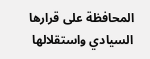المحافظة على قرارها السيادي واستقلالها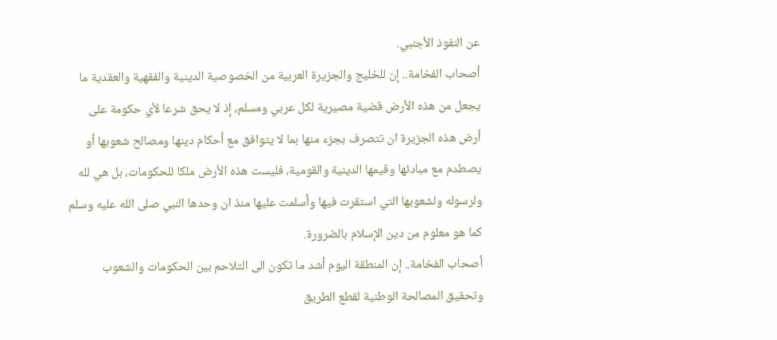عن النفوذ الأجنبي.
أصحاب الفخامة.. إن للخليج والجزيرة العربية من الخصوصية الدينية والفقهية والعقدية ما يجعل من هذه الأرض قضية مصيرية لكل عربي ومسلم، إذ لا يحق شرعا لأي حكومة على أرض هذه الجزيرة ان تتصرف بجزء منها بما لا يتوافق مع أحكام دينها ومصالح شعوبها أو يصطدم مع مبادئها وقيمها الدينية والقومية، فليست هذه الأرض ملكا للحكومات، بل هي لله ولرسوله ولشعوبها التي استقرت فيها وأسلمت عليها منذ ان وحدها النبي صلى الله عليه وسلم كما هو معلوم من دين الإسلام بالضرورة.
أصحاب الفخامة.. إن المنطقة اليوم أشد ما تكون الى التلاحم بين الحكومات والشعوب وتحقيق المصالحة الوطنية لقطع الطريق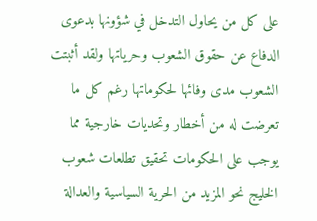على كل من يحاول التدخل في شؤونها بدعوى الدفاع عن حقوق الشعوب وحرياتها ولقد أثبتت الشعوب مدى وفائها لحكوماتها رغم كل ما تعرضت له من أخطار وتحديات خارجية مما يوجب على الحكومات تحقيق تطلعات شعوب الخليج نحو المزيد من الحرية السياسية والعدالة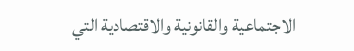الاجتماعية والقانونية والاقتصادية التي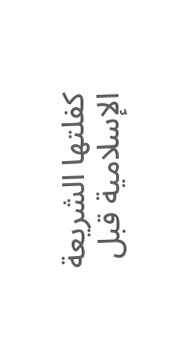كفلتها الشريعة الإسلامية قبل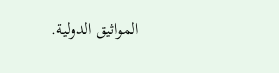المواثيق الدولية.